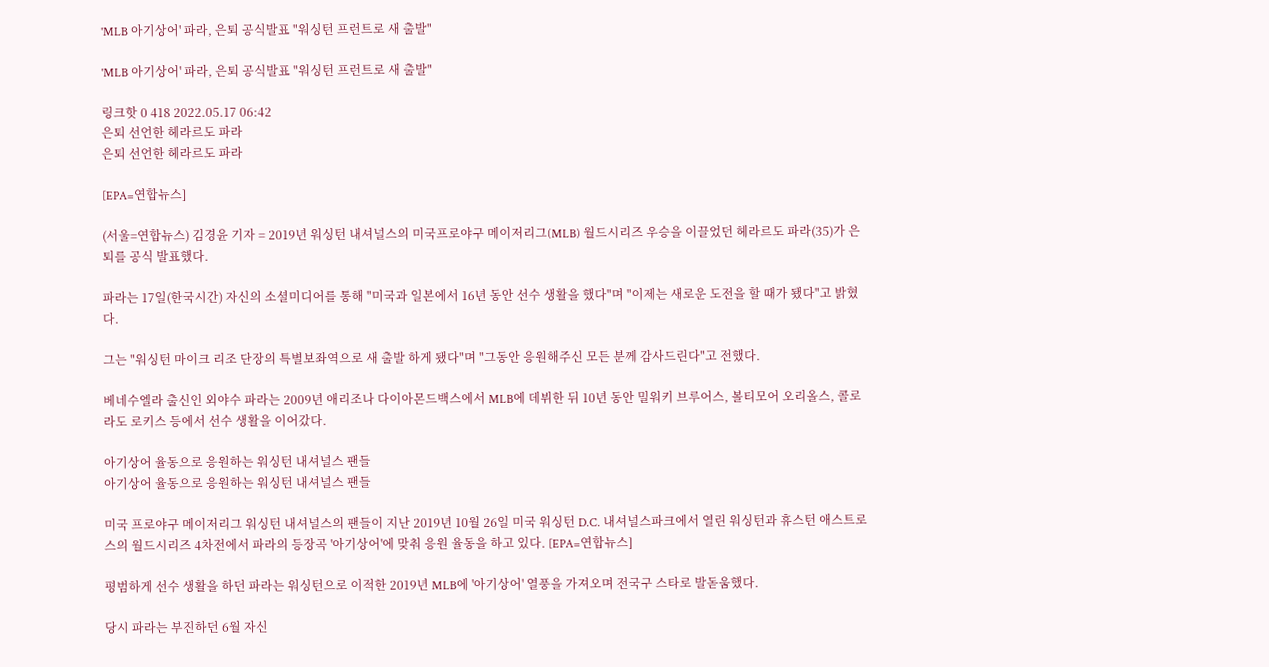'MLB 아기상어' 파라, 은퇴 공식발표 "워싱턴 프런트로 새 출발"

'MLB 아기상어' 파라, 은퇴 공식발표 "워싱턴 프런트로 새 출발"

링크핫 0 418 2022.05.17 06:42
은퇴 선언한 헤라르도 파라
은퇴 선언한 헤라르도 파라

[EPA=연합뉴스]

(서울=연합뉴스) 김경윤 기자 = 2019년 워싱턴 내셔널스의 미국프로야구 메이저리그(MLB) 월드시리즈 우승을 이끌었던 헤라르도 파라(35)가 은퇴를 공식 발표했다.

파라는 17일(한국시간) 자신의 소셜미디어를 통해 "미국과 일본에서 16년 동안 선수 생활을 했다"며 "이제는 새로운 도전을 할 때가 됐다"고 밝혔다.

그는 "워싱턴 마이크 리조 단장의 특별보좌역으로 새 출발 하게 됐다"며 "그동안 응원해주신 모든 분께 감사드린다"고 전했다.

베네수엘라 출신인 외야수 파라는 2009년 애리조나 다이아몬드백스에서 MLB에 데뷔한 뒤 10년 동안 밀워키 브루어스, 볼티모어 오리올스, 콜로라도 로키스 등에서 선수 생활을 이어갔다.

아기상어 율동으로 응원하는 워싱턴 내셔널스 팬들
아기상어 율동으로 응원하는 워싱턴 내셔널스 팬들

미국 프로야구 메이저리그 워싱턴 내셔널스의 팬들이 지난 2019년 10월 26일 미국 워싱턴 D.C. 내셔널스파크에서 열린 워싱턴과 휴스턴 애스트로스의 월드시리즈 4차전에서 파라의 등장곡 '아기상어'에 맞춰 응원 율동을 하고 있다. [EPA=연합뉴스]

평범하게 선수 생활을 하던 파라는 워싱턴으로 이적한 2019년 MLB에 '아기상어' 열풍을 가져오며 전국구 스타로 발돋움했다.

당시 파라는 부진하던 6월 자신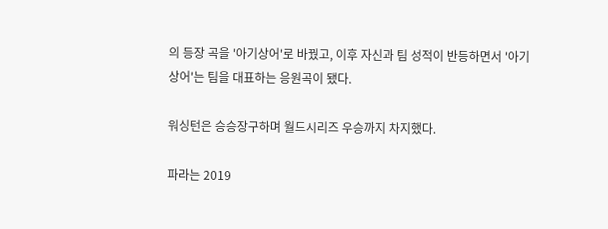의 등장 곡을 '아기상어'로 바꿨고, 이후 자신과 팀 성적이 반등하면서 '아기상어'는 팀을 대표하는 응원곡이 됐다.

워싱턴은 승승장구하며 월드시리즈 우승까지 차지했다.

파라는 2019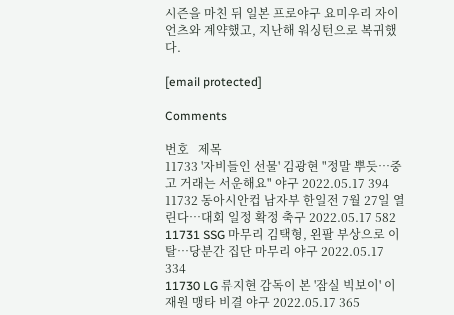시즌을 마친 뒤 일본 프로야구 요미우리 자이언츠와 계약했고, 지난해 워싱턴으로 복귀했다.

[email protected]

Comments

번호   제목
11733 '자비들인 선물' 김광현 "정말 뿌듯…중고 거래는 서운해요" 야구 2022.05.17 394
11732 동아시안컵 남자부 한일전 7월 27일 열린다…대회 일정 확정 축구 2022.05.17 582
11731 SSG 마무리 김택형, 왼팔 부상으로 이탈…당분간 집단 마무리 야구 2022.05.17 334
11730 LG 류지현 감독이 본 '잠실 빅보이' 이재원 맹타 비결 야구 2022.05.17 365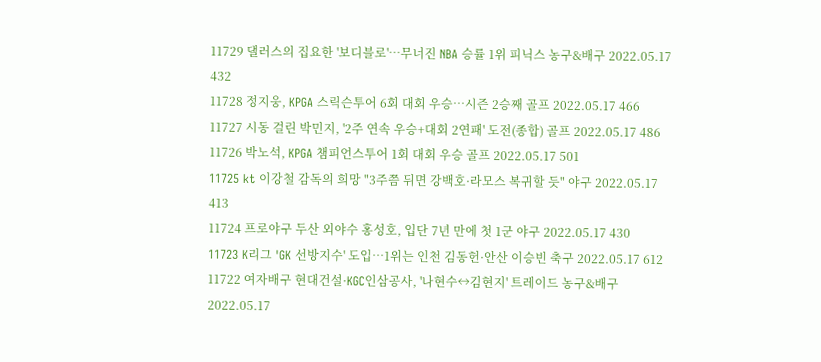11729 댈러스의 집요한 '보디블로'…무너진 NBA 승률 1위 피닉스 농구&배구 2022.05.17 432
11728 정지웅, KPGA 스릭슨투어 6회 대회 우승…시즌 2승째 골프 2022.05.17 466
11727 시동 걸린 박민지, '2주 연속 우승+대회 2연패' 도전(종합) 골프 2022.05.17 486
11726 박노석, KPGA 챔피언스투어 1회 대회 우승 골프 2022.05.17 501
11725 kt 이강철 감독의 희망 "3주쯤 뒤면 강백호·라모스 복귀할 듯" 야구 2022.05.17 413
11724 프로야구 두산 외야수 홍성호, 입단 7년 만에 첫 1군 야구 2022.05.17 430
11723 K리그 'GK 선방지수' 도입…1위는 인천 김동헌·안산 이승빈 축구 2022.05.17 612
11722 여자배구 현대건설·KGC인삼공사, '나현수↔김현지' 트레이드 농구&배구 2022.05.17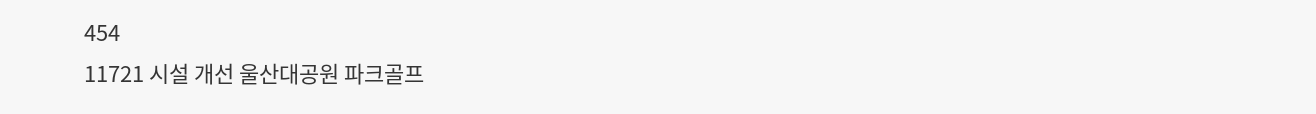454
11721 시설 개선 울산대공원 파크골프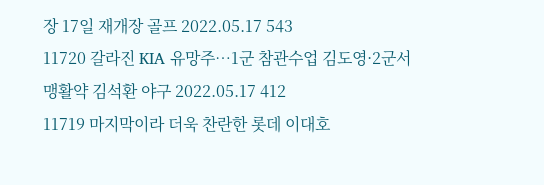장 17일 재개장 골프 2022.05.17 543
11720 갈라진 KIA 유망주…1군 참관수업 김도영·2군서 맹활약 김석환 야구 2022.05.17 412
11719 마지막이라 더욱 찬란한 롯데 이대호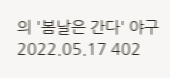의 '봄날은 간다' 야구 2022.05.17 402